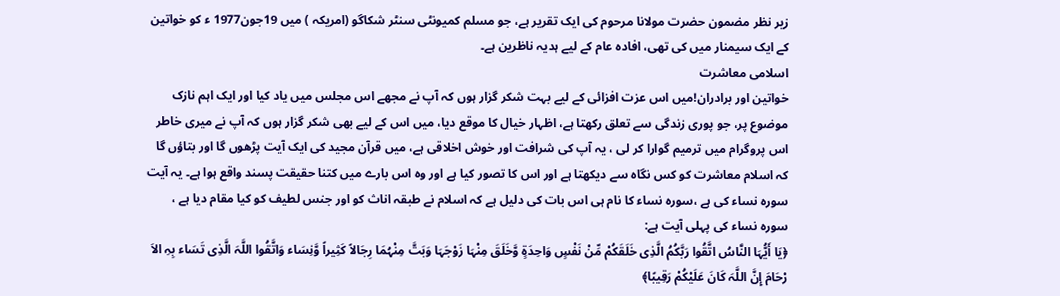زیر نظر مضمون حضرت مولانا مرحوم کی ایک تقریر ہے، جو مسلم کمیونٹی سنٹر شکاگو (امریکہ ) میں 19جون1977 ء کو خواتین کے ایک سیمنار میں کی تھی، افادہ عام کے لیے ہدیہ ناظرین ہے۔
اسلامی معاشرت
خواتین اور برادران!میں اس عزت افزائی کے لیے بہت شکر گزار ہوں کہ آپ نے مجھے اس مجلس میں یاد کیا اور ایک اہم نازک موضوع پر، جو پوری زندگی سے تعلق رکھتا ہے، اظہار خیال کا موقع دیا، میں اس کے لیے بھی شکر گزار ہوں کہ آپ نے میری خاطر اس پروگرام میں ترمیم گوارا کر لی ، یہ آپ کی شرافت اور خوش اخلاقی ہے، میں قرآن مجید کی ایک آیت پڑھوں گا اور بتاؤں گا کہ اسلام معاشرت کو کس نگاہ سے دیکھتا ہے اور اس کا تصور کیا ہے اور وہ اس بارے میں کتنا حقیقت پسند واقع ہوا ہے۔ یہ آیت سورہ نساء کی ہے ،سورہ نساء کا نام ہی اس بات کی دلیل ہے کہ اسلام نے طبقہ اناث کو اور جنس لطیف کو کیا مقام دیا ہے ، سورہ نساء کی پہلی آیت ہے:
﴿یَا أَیُّہَا النَّاسُ اتَّقُوا رَبَّکُمُ الَّذِی خَلَقَکُمْ مِّنْ نَفْسٍ وَاحِدَةٍ وَّخَلَقَ مِنْہَا زَوْجَہَا وَبَتَّ مِنْہُمَا رِجَالاً کَثِیراً وَّنِسَاء وَاتَّقُوا اللَّہَ الَّذِی تَسَاء بِہِ الاَ رْحَامَ إِنَّ اللَّہَ کَانَ عَلَیْکُمْ رَقِیبًا﴾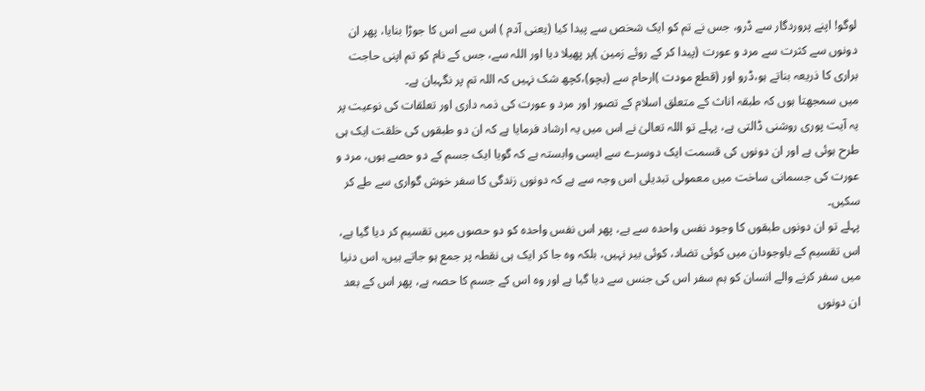لوگو! اپنے پروردگار سے ڈرو، جس نے تم کو ایک شخص سے پیدا کیا (یعنی آدم ) اس سے اس کا جوڑا بنایا، پھر ان دونوں سے کثرت سے مرد و عورت (پیدا کر کے روئے زمین )پر پھیلا دیا اور اللہ سے، جس کے نام کو تم اپنی حاجت براری کا ذریعہ بناتے ہو،ڈرو اور (قطع مودت )ارحام سے (بچو)،کچھ شک نہیں کہ اللہ تم پر نگہبان ہے۔
میں سمجھتا ہوں کہ طبقہ اناث کے متعلق اسلام کے تصور اور مرد و عورت کی ذمہ داری اور تعلقات کی نوعیت پر یہ آیت پوری روشنی ڈالتی ہے، پہلے تو اللہ تعالیٰ نے اس میں یہ ارشاد فرمایا ہے کہ ان دو طبقوں کی خلقت ایک ہی طرح ہوئی ہے اور ان دونوں کی قسمت ایک دوسرے سے ایسی وابستہ ہے کہ گویا ایک جسم کے دو حصے ہوں، مرد و عورت کی جسمانی ساخت میں معمولی تبدیلی اس وجہ سے ہے کہ دونوں زندگی کا سفر خوش گواری سے طے کر سکیں۔
پہلے تو ان دونوں طبقوں کا وجود نفس واحدہ سے ہے، پھر اس نفس واحدہ کو دو حصوں میں تقسیم کر دیا گیا ہے، اس تقسیم کے باوجودان میں کوئی تضاد، کوئی بیر نہیں، بلکہ وہ جا کر ایک ہی نقطہ پر جمع ہو جاتے ہیں، اس دنیا میں سفر کرنے والے انسان کو ہم سفر اس کی جنس سے دیا گیا ہے اور وہ اس کے جسم کا حصہ ہے، پھر اس کے بعد ان دونوں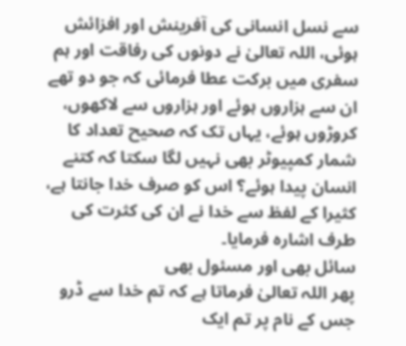سے نسل انسانی کی آفرینش اور افزائش ہوئی، اللہ تعالیٰ نے دونوں کی رفاقت اور ہم سفری میں برکت عطا فرمائی کہ جو دو تھے ان سے ہزاروں ہوئے اور ہزاروں سے لاکھوں، کروڑوں ہوئے، یہاں تک کہ صحیح تعداد کا شمار کمپیوٹر بھی نہیں لگا سکتا کہ کتنے انسان پیدا ہوئے؟ اس کو صرف خدا جانتا ہے، کثیرا کے لفظ سے خدا نے ان کی کثرت کی طرف اشارہ فرمایا۔
سائل بھی اور مسئول بھی
پھر اللہ تعالیٰ فرماتا ہے کہ تم خدا سے ڈرو جس کے نام پر تم ایک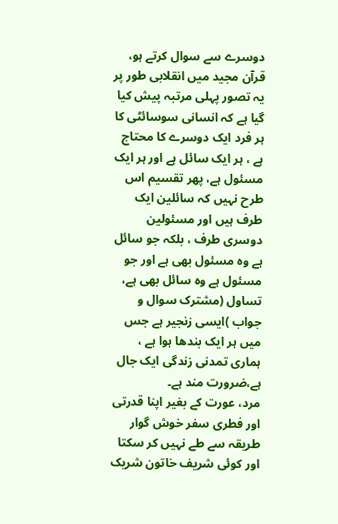دوسرے سے سوال کرتے ہو، قرآن مجید میں انقلابی طور پر یہ تصور پہلی مرتبہ پیش کیا گیا ہے کہ انسانی سوسائٹی کا ہر فرد ایک دوسرے کا محتاج ہے ، ہر ایک سائل ہے اور ہر ایک مسئول ہے، پھر تقسیم اس طرح نہیں کہ سائلین ایک طرف ہیں اور مسئولین دوسری طرف ، بلکہ جو سائل ہے وہ مسئول بھی ہے اور جو مسئول ہے وہ سائل بھی ہے، تساول (مشترک سوال و جواب )ایسی زنجیر ہے جس میں ہر ایک بندھا ہوا ہے ، ہماری تمدنی زندگی ایک جال ہے،ضرورت مند ہے۔
مرد، عورت کے بغیر اپنا قدرتی اور فطری سفر خوش گوار طریقہ سے طے نہیں کر سکتا اور کوئی شریف خاتون شریک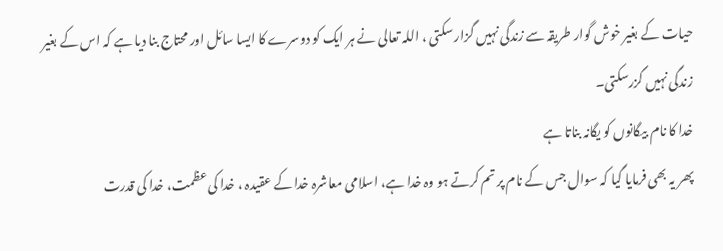حیات کے بغیر خوش گوار طریقہ سے زندگی نہیں گزار سکتی ، اللہ تعالی نے ہر ایک کو دوسرے کا ایسا سائل اور محتاج بنا دیا ہے کہ اس کے بغیر زندگی نہیں گزرسکتی۔
خدا کا نام بیگانوں کو یگانہ بناتا ہے
پھر یہ بھی فرمایا گیا کہ سوال جس کے نام پر تم کرتے ہو وہ خدا ہے، اسلامی معاشرہ خدا کے عقیدہ ، خدا کی عظمت، خدا کی قدرت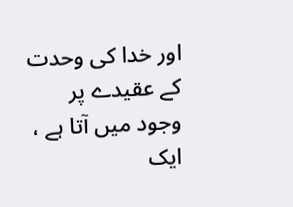اور خدا کی وحدت کے عقیدے پر وجود میں آتا ہے ، ایک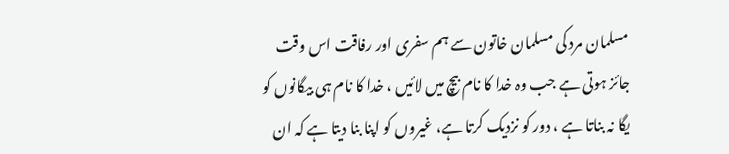مسلمان مرد کی مسلمان خاتون سے ہم سفری اور رفاقت اس وقت جائز ہوتی ہے جب وہ خدا کا نام بیچ میں لائیں ، خدا کا نام ہی بیگانوں کو یگا نہ بناتا ہے ، دور کو نزدیک کرتا ہے، غیروں کو اپنا بنا دیتا ہے کہ ان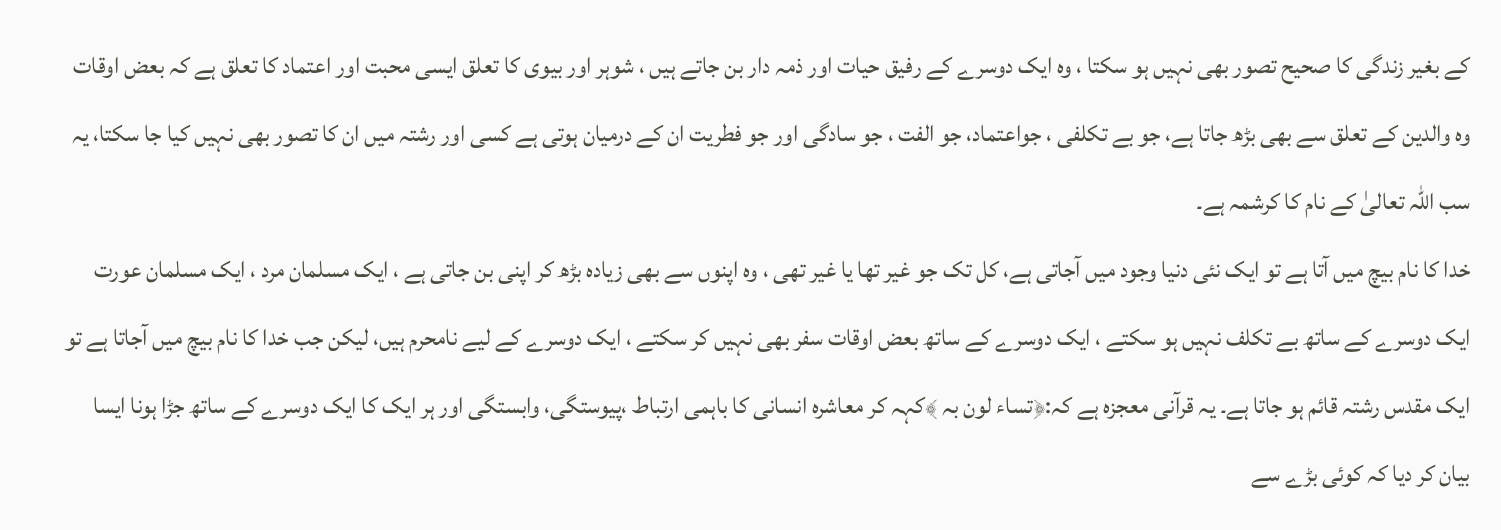کے بغیر زندگی کا صحیح تصور بھی نہیں ہو سکتا ، وہ ایک دوسرے کے رفیق حیات اور ذمہ دار بن جاتے ہیں ، شوہر اور بیوی کا تعلق ایسی محبت اور اعتماد کا تعلق ہے کہ بعض اوقات وہ والدین کے تعلق سے بھی بڑھ جاتا ہے، جو بے تکلفی ، جواعتماد، جو الفت ، جو سادگی اور جو فطریت ان کے درمیان ہوتی ہے کسی اور رشتہ میں ان کا تصور بھی نہیں کیا جا سکتا، یہ سب اللہ تعالیٰ کے نام کا کرشمہ ہے۔
خدا کا نام بیچ میں آتا ہے تو ایک نئی دنیا وجود میں آجاتی ہے، کل تک جو غیر تھا یا غیر تھی ، وہ اپنوں سے بھی زیادہ بڑھ کر اپنی بن جاتی ہے ، ایک مسلمان مرد ، ایک مسلمان عورت ایک دوسرے کے ساتھ بے تکلف نہیں ہو سکتے ، ایک دوسرے کے ساتھ بعض اوقات سفر بھی نہیں کر سکتے ، ایک دوسرے کے لیے نامحرم ہیں، لیکن جب خدا کا نام بیچ میں آجاتا ہے تو ایک مقدس رشتہ قائم ہو جاتا ہے۔ یہ قرآنی معجزہ ہے کہ:﴿تساء لون بہ ﴾کہہ کر معاشرہ انسانی کا باہمی ارتباط ،پیوستگی، وابستگی اور ہر ایک کا ایک دوسرے کے ساتھ جڑا ہونا ایسا بیان کر دیا کہ کوئی بڑے سے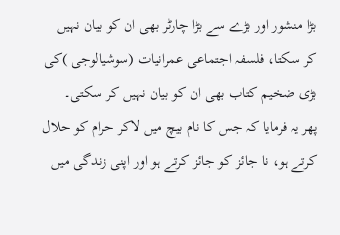بڑا منشور اور بڑے سے بڑا چارٹر بھی ان کو بیان نہیں کر سکتا، فلسفہ اجتماعی عمرانیات (سوشیالوجی )کی بڑی ضخیم کتاب بھی ان کو بیان نہیں کر سکتی۔
پھر یہ فرمایا کہ جس کا نام بیچ میں لاکر حرام کو حلال کرتے ہو، نا جائز کو جائز کرتے ہو اور اپنی زندگی میں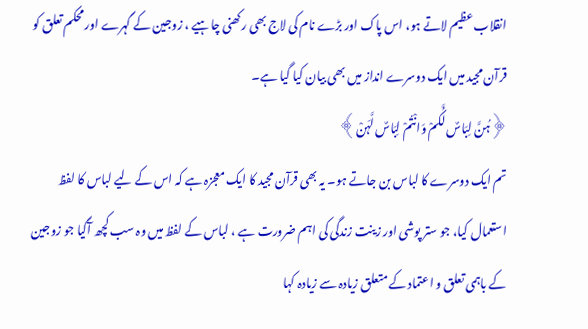انقلاب عظیم لاتے ہو، اس پاک اور بڑے نام کی لاج بھی رکھنی چاہیے ، زوجین کے گہرے اور محکم تعلق کو قرآن مجید میں ایک دوسرے انداز میں بھی بیان کیا گیا ہے۔
﴿ہُنَّ لِبَاسٌ لَّکُمْ وَانْتُمْ لِبَاسٌ لَّہَنْ﴾
تم ایک دوسرے کا لباس بن جاتے ہو۔ یہ بھی قرآن مجید کا ایک معجزہ ہے کہ اس کے لیے لباس کا لفظ استعمال کیا، جو ستر پوشی اور زینت زندگی کی اہم ضرورت ہے ، لباس کے لفظ میں وہ سب کچھ آگیا جو زوجین کے باہمی تعلق و اعتماد کے متعلق زیادہ سے زیادہ کہا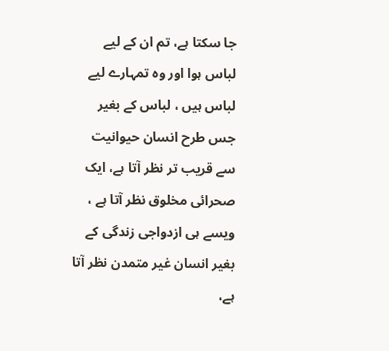جا سکتا ہے، تم ان کے لیے لباس ہوا اور وہ تمہارے لیے لباس ہیں ، لباس کے بغیر جس طرح انسان حیوانیت سے قریب تر نظر آتا ہے، ایک صحرائی مخلوق نظر آتا ہے ، ویسے ہی ازدواجی زندگی کے بغیر انسان غیر متمدن نظر آتا ہے،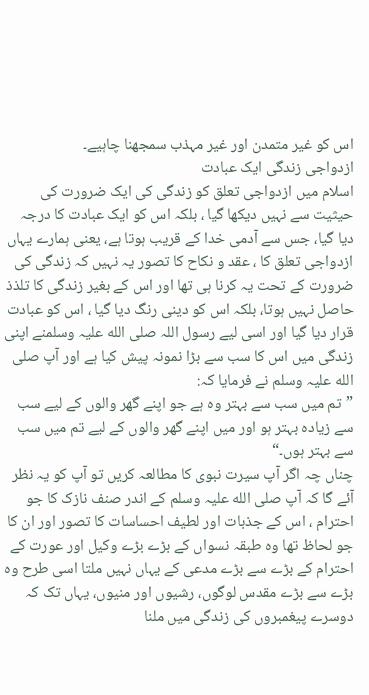اس کو غیر متمدن اور غیر مہذب سمجھنا چاہیے۔
ازدواجی زندگی ایک عبادت
اسلام میں ازدواجی تعلق کو زندگی کی ایک ضرورت کی حیثیت سے نہیں دیکھا گیا ، بلکہ اس کو ایک عبادت کا درجہ دیا گیا، جس سے آدمی خدا کے قریب ہوتا ہے، یعنی ہمارے یہاں ازدواجی تعلق کا ، عقد و نکاح کا تصور یہ نہیں کہ زندگی کی ضرورت کے تحت یہ کرنا ہی تھا اور اس کے بغیر زندگی کا تلذذ حاصل نہیں ہوتا، بلکہ اس کو دینی رنگ دیا گیا ، اس کو عبادت قرار دیا گیا اور اسی لیے رسول اللہ صلی الله علیہ وسلمنے اپنی زندگی میں اس کا سب سے بڑا نمونہ پیش کیا ہے اور آپ صلی الله علیہ وسلم نے فرمایا کہ:
”تم میں سب سے بہتر وہ ہے جو اپنے گھر والوں کے لیے سب سے زیادہ بہتر ہو اور میں اپنے گھر والوں کے لیے تم میں سب سے بہتر ہوں۔“
چناں چہ اگر آپ سیرت نبوی کا مطالعہ کریں تو آپ کو یہ نظر آئے گا کہ آپ صلی الله علیہ وسلم کے اندر صنف نازک کا جو احترام ، اس کے جذبات اور لطیف احساسات کا تصور اور ان کا جو لحاظ تھا وہ طبقہ نسواں کے بڑے بڑے وکیل اور عورت کے احترام کے بڑے سے بڑے مدعی کے یہاں نہیں ملتا اسی طرح وہ بڑے سے بڑے مقدس لوگوں، رشیوں اور منیوں، یہاں تک کہ دوسرے پیغمبروں کی زندگی میں ملنا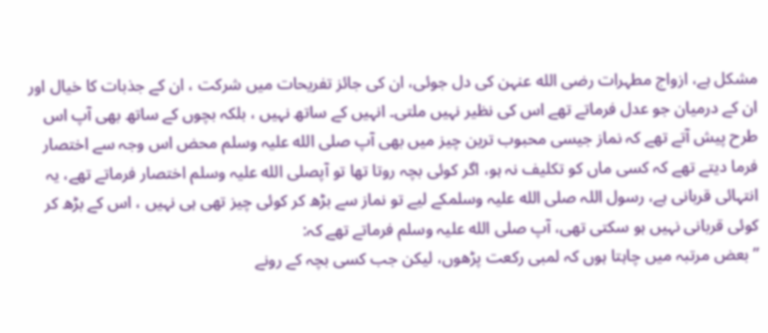مشکل ہے، ازواج مطہرات رضی الله عنہن کی دل جوئی، ان کی جائز تفریحات میں شرکت ، ان کے جذبات کا خیال اور ان کے درمیان جو عدل فرماتے تھے اس کی نظیر نہیں ملتی۔ انہیں کے ساتھ نہیں ، بلکہ بچوں کے ساتھ بھی آپ اس طرح پیش آتے تھے کہ نماز جیسی محبوب ترین چیز میں بھی آپ صلی الله علیہ وسلم محض اس وجہ سے اختصار فرما دیتے تھے کہ کسی ماں کو تکلیف نہ ہو، اگر کوئی بچہ روتا تھا تو آپصلی الله علیہ وسلم اختصار فرماتے تھے، یہ انتہائی قربانی ہے، رسول اللہ صلی الله علیہ وسلمکے لیے تو نماز سے بڑھ کر کوئی چیز تھی ہی نہیں ، اس کے بڑھ کر کوئی قربانی نہیں ہو سکتی تھی، آپ صلی الله علیہ وسلم فرماتے تھے کہ:
” بعض مرتبہ میں چاہتا ہوں کہ لمبی رکعت پڑھوں، لیکن جب کسی بچہ کے رونے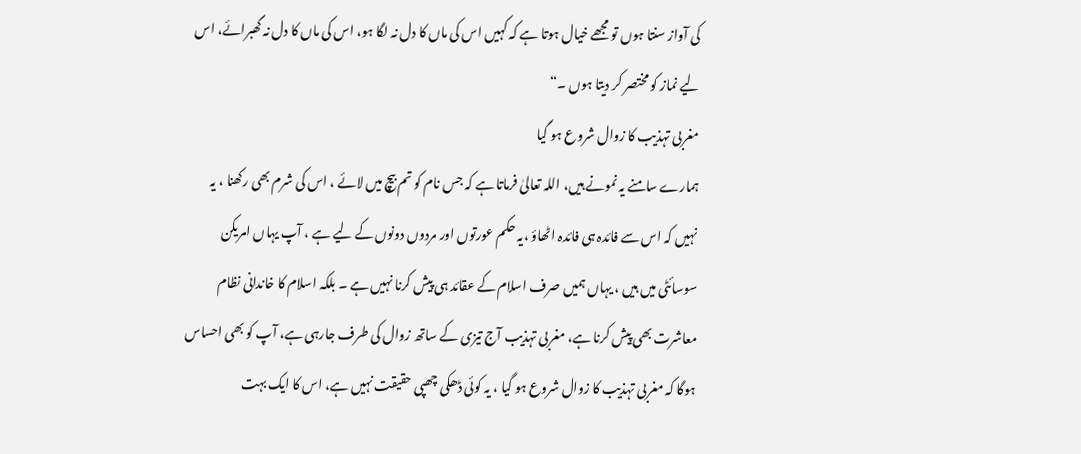کی آواز سنتا ہوں تو مجھے خیال ہوتا ہے کہ کہیں اس کی ماں کا دل نہ لگا ہو، اس کی ماں کا دل نہ گھبرائے، اس لیے نماز کو مختصر کر دیتا ہوں ۔“
مغربی تہذیب کا زوال شروع ہو گیا
ہمارے سامنے یہ نمونے ہیں، اللہ تعالیٰ فرماتا ہے کہ جس نام کو تم بیچ میں لائے ، اس کی شرم بھی رکھنا ، یہ نہیں کہ اس سے فائدہ ہی فائدہ اٹھاؤ ،یہ حکم عورتوں اور مردوں دونوں کے لیے ہے ، آپ یہاں امریکن سوسائٹی میں ہیں ، یہاں ہمیں صرف اسلام کے عقائد ہی پیش کرنا نہیں ہے ۔ بلکہ اسلام کا خاندانی نظام معاشرت بھی پیش کرنا ہے، مغربی تہذیب آج تیزی کے ساتھ زوال کی طرف جارہی ہے، آپ کو بھی احساس ہوگا کہ مغربی تہذیب کا زوال شروع ہو گیا ، یہ کوئی ڈھکی چھپی حقیقت نہیں ہے، اس کا ایک بہت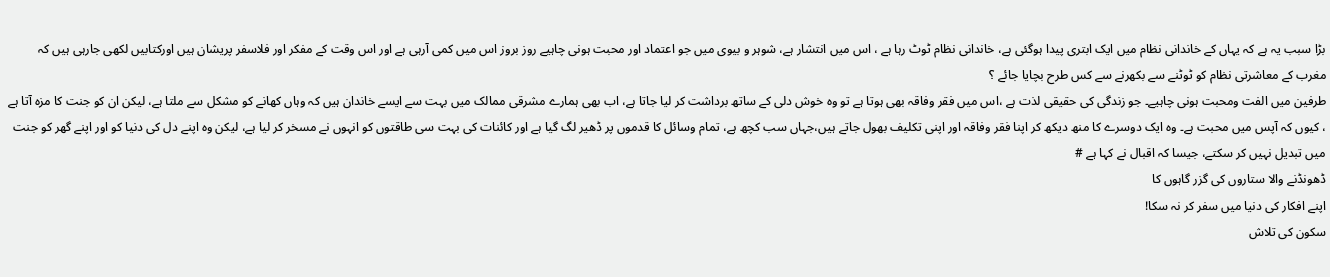بڑا سبب یہ ہے کہ یہاں کے خاندانی نظام میں ایک ابتری پیدا ہوگئی ہے، خاندانی نظام ٹوٹ رہا ہے ، اس میں انتشار ہے، شوہر و بیوی میں جو اعتماد اور محبت ہونی چاہیے روز بروز اس میں کمی آرہی ہے اور اس وقت کے مفکر اور فلاسفر پریشان ہیں اورکتابیں لکھی جارہی ہیں کہ مغرب کے معاشرتی نظام کو ٹوٹنے سے بکھرنے سے کس طرح بچایا جائے ؟
طرفین میں الفت ومحبت ہونی چاہیے۔ جو زندگی کی حقیقی لذت ہے ،اس میں فقر وفاقہ بھی ہوتا ہے تو وہ خوش دلی کے ساتھ برداشت کر لیا جاتا ہے، اب بھی ہمارے مشرقی ممالک میں بہت سے ایسے خاندان ہیں کہ وہاں کھانے کو مشکل سے ملتا ہے، لیکن ان کو جنت کا مزہ آتا ہے ، کیوں کہ آپس میں محبت ہے۔ وہ ایک دوسرے کا منھ دیکھ کر اپنا فقر وفاقہ اور اپنی تکلیف بھول جاتے ہیں،جہاں سب کچھ ہے، تمام وسائل کا قدموں پر ڈھیر لگ گیا ہے اور کائنات کی بہت سی طاقتوں کو انہوں نے مسخر کر لیا ہے، لیکن وہ اپنے دل کی دنیا کو اور اپنے گھر کو جنت میں تبدیل نہیں کر سکتے، جیسا کہ اقبال نے کہا ہے #
ڈھونڈنے والا ستاروں کی گزر گاہوں کا
اپنے افکار کی دنیا میں سفر کر نہ سکا!
سکون کی تلاش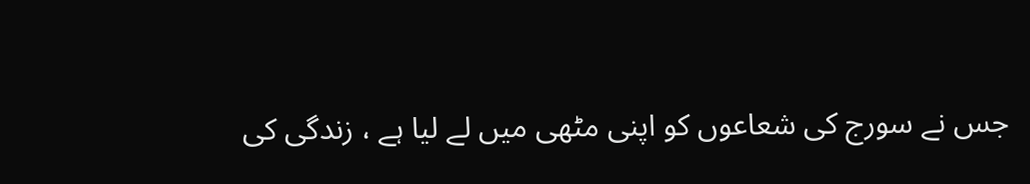جس نے سورج کی شعاعوں کو اپنی مٹھی میں لے لیا ہے ، زندگی کی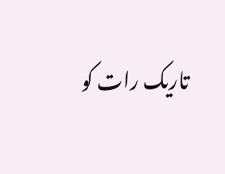تاریک رات کو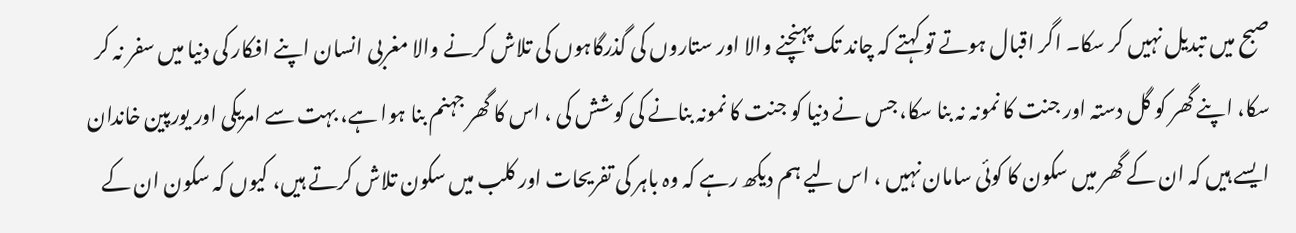صبح میں تبدیل نہیں کر سکا۔ اگر اقبال ہوتے تو کہتے کہ چاند تک پہنچنے والا اور ستاروں کی گذرگاہوں کی تلاش کرنے والا مغربی انسان اپنے افکار کی دنیا میں سفر نہ کر سکا، اپنے گھر کو گل دستہ اور جنت کا نمونہ نہ بنا سکا، جس نے دنیا کو جنت کا نمونہ بنانے کی کوشش کی ، اس کا گھر جہنم بنا ہوا ہے، بہت سے امریکی اور یورپین خاندان ایسے ہیں کہ ان کے گھر میں سکون کا کوئی سامان نہیں ، اس لیے ہم دیکھ رہے کہ وہ باہر کی تفریحات اور کلب میں سکون تلاش کرتے ہیں، کیوں کہ سکون ان کے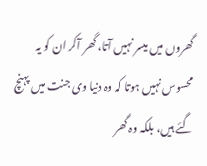گھروں میں میسر نہیں آتا، گھر آکر ان کو یہ محسوس نہیں ہوتا کہ وہ دنیا وی جنت میں پہنچ گئے ہیں، بلکہ وہ گھر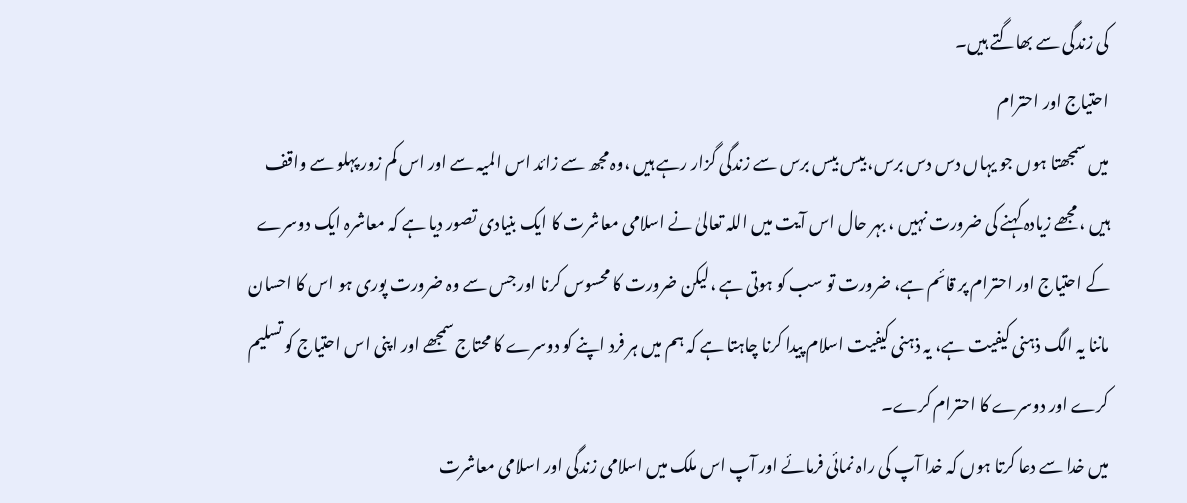کی زندگی سے بھاگتے ہیں۔
احتیاج اور احترام
میں سمجھتا ہوں جو یہاں دس دس برس، بیس بیس برس سے زندگی گزار رہے ہیں ،وہ مجھ سے زائد اس المیہ سے اور اس کم زور پہلو سے واقف ہیں ، مجھے زیادہ کہنے کی ضرورت نہیں ، بہر حال اس آیت میں اللہ تعالیٰ نے اسلامی معاشرت کا ایک بنیادی تصور دیا ہے کہ معاشرہ ایک دوسرے کے احتیاج اور احترام پر قائم ہے، ضرورت تو سب کو ہوتی ہے ،لیکن ضرورت کا محسوس کرنا اور جس سے وہ ضرورت پوری ہو اس کا احسان ماننا یہ الگ ذہنی کیفیت ہے، یہ ذہنی کیفیت اسلام پیدا کرنا چاہتا ہے کہ ہم میں ہر فرد اپنے کو دوسرے کا محتاج سمجھے اور اپنی اس احتیاج کو تسلیم کرے اور دوسرے کا احترام کرے۔
میں خدا سے دعا کرتا ہوں کہ خدا آپ کی راہ نمائی فرمائے اور آپ اس ملک میں اسلامی زندگی اور اسلامی معاشرت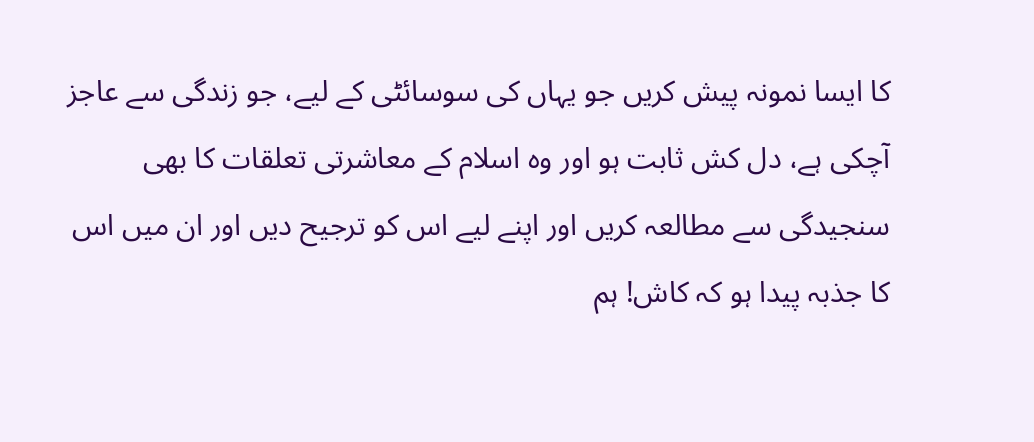کا ایسا نمونہ پیش کریں جو یہاں کی سوسائٹی کے لیے، جو زندگی سے عاجز آچکی ہے، دل کش ثابت ہو اور وہ اسلام کے معاشرتی تعلقات کا بھی سنجیدگی سے مطالعہ کریں اور اپنے لیے اس کو ترجیح دیں اور ان میں اس کا جذبہ پیدا ہو کہ کاش! ہم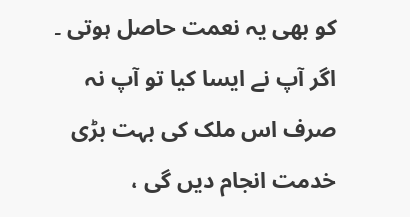کو بھی یہ نعمت حاصل ہوتی ۔
اگر آپ نے ایسا کیا تو آپ نہ صرف اس ملک کی بہت بڑی خدمت انجام دیں گی ،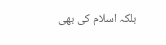بلکہ اسلام کی بھی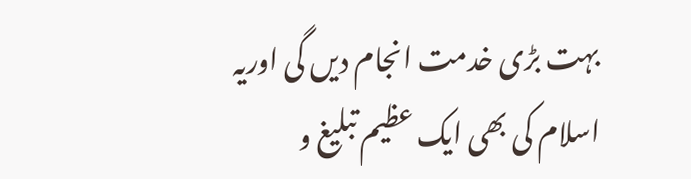بہت بڑی خدمت انجام دیں گی اوریہ اسلام کی بھی ایک عظیم تبلیغ و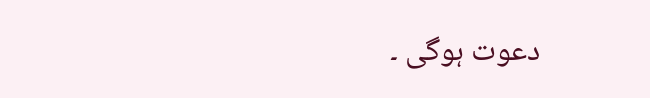دعوت ہوگی ۔